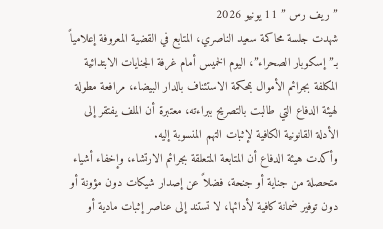” ريف رس ” 11 يونيو 2026
شهدت جلسة محاكمة سعيد الناصري، المتابع في القضية المعروفة إعلامياً بـ”إسكوبار الصحراء”، اليوم الخميس أمام غرفة الجنايات الابتدائية المكلفة بجرائم الأموال بمحكمة الاستئناف بالدار البيضاء، مرافعة مطولة لهيئة الدفاع التي طالبت بالتصريح ببراءته، معتبرة أن الملف يفتقر إلى الأدلة القانونية الكافية لإثبات التهم المنسوبة إليه.
وأكدت هيئة الدفاع أن المتابعة المتعلقة بجرائم الارتشاء، وإخفاء أشياء متحصلة من جناية أو جنحة، فضلاً عن إصدار شيكات دون مؤونة أو دون توفير ضمانة كافية لأدائها، لا تستند إلى عناصر إثبات مادية أو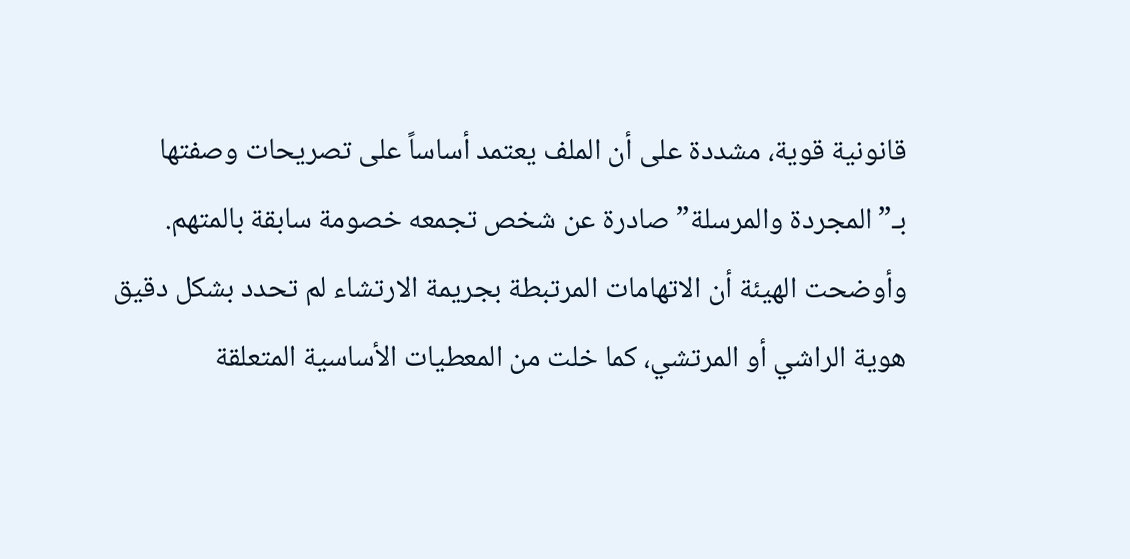قانونية قوية، مشددة على أن الملف يعتمد أساساً على تصريحات وصفتها بـ”المجردة والمرسلة” صادرة عن شخص تجمعه خصومة سابقة بالمتهم.
وأوضحت الهيئة أن الاتهامات المرتبطة بجريمة الارتشاء لم تحدد بشكل دقيق هوية الراشي أو المرتشي، كما خلت من المعطيات الأساسية المتعلقة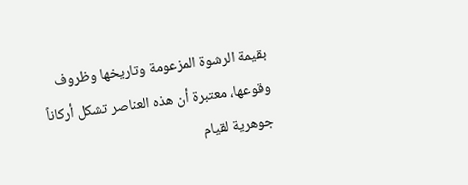بقيمة الرشوة المزعومة وتاريخها وظروف وقوعها، معتبرة أن هذه العناصر تشكل أركاناً جوهرية لقيام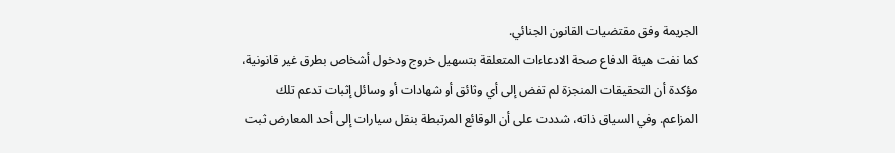الجريمة وفق مقتضيات القانون الجنائي.
كما نفت هيئة الدفاع صحة الادعاءات المتعلقة بتسهيل خروج ودخول أشخاص بطرق غير قانونية، مؤكدة أن التحقيقات المنجزة لم تفض إلى أي وثائق أو شهادات أو وسائل إثبات تدعم تلك المزاعم. وفي السياق ذاته، شددت على أن الوقائع المرتبطة بنقل سيارات إلى أحد المعارض ثبت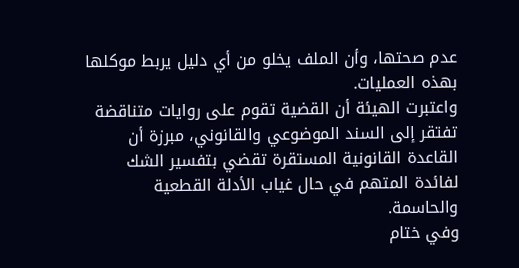عدم صحتها، وأن الملف يخلو من أي دليل يربط موكلها بهذه العمليات.
واعتبرت الهيئة أن القضية تقوم على روايات متناقضة تفتقر إلى السند الموضوعي والقانوني، مبرزة أن القاعدة القانونية المستقرة تقضي بتفسير الشك لفائدة المتهم في حال غياب الأدلة القطعية والحاسمة.
وفي ختام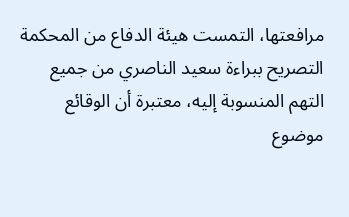مرافعتها، التمست هيئة الدفاع من المحكمة التصريح ببراءة سعيد الناصري من جميع التهم المنسوبة إليه، معتبرة أن الوقائع موضوع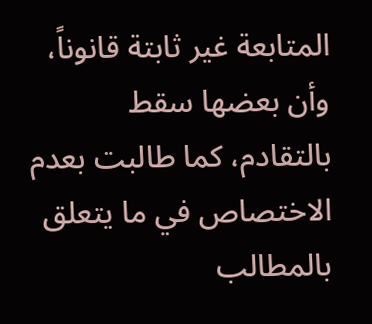المتابعة غير ثابتة قانوناً، وأن بعضها سقط بالتقادم، كما طالبت بعدم الاختصاص في ما يتعلق بالمطالب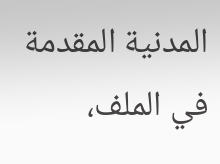المدنية المقدمة في الملف،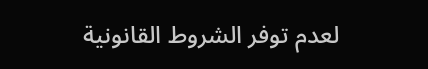لعدم توفر الشروط القانونية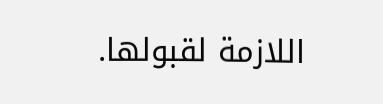اللازمة لقبولها.